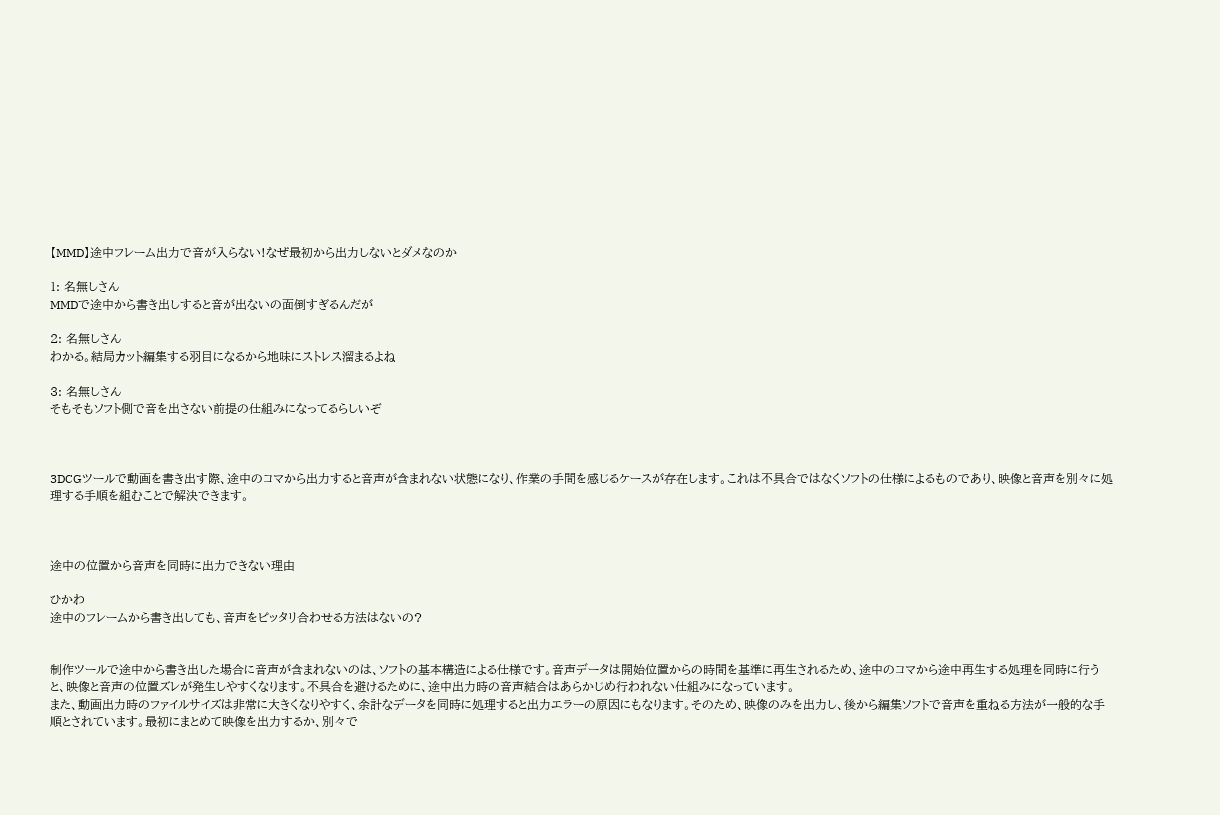【MMD】途中フレーム出力で音が入らない!なぜ最初から出力しないとダメなのか

1: 名無しさん
MMDで途中から書き出しすると音が出ないの面倒すぎるんだが

2: 名無しさん
わかる。結局カット編集する羽目になるから地味にストレス溜まるよね

3: 名無しさん
そもそもソフト側で音を出さない前提の仕組みになってるらしいぞ



3DCGツールで動画を書き出す際、途中のコマから出力すると音声が含まれない状態になり、作業の手間を感じるケースが存在します。これは不具合ではなくソフトの仕様によるものであり、映像と音声を別々に処理する手順を組むことで解決できます。



途中の位置から音声を同時に出力できない理由

ひかわ
途中のフレームから書き出しても、音声をピッタリ合わせる方法はないの?


制作ツールで途中から書き出した場合に音声が含まれないのは、ソフトの基本構造による仕様です。音声データは開始位置からの時間を基準に再生されるため、途中のコマから途中再生する処理を同時に行うと、映像と音声の位置ズレが発生しやすくなります。不具合を避けるために、途中出力時の音声結合はあらかじめ行われない仕組みになっています。
また、動画出力時のファイルサイズは非常に大きくなりやすく、余計なデータを同時に処理すると出力エラーの原因にもなります。そのため、映像のみを出力し、後から編集ソフトで音声を重ねる方法が一般的な手順とされています。最初にまとめて映像を出力するか、別々で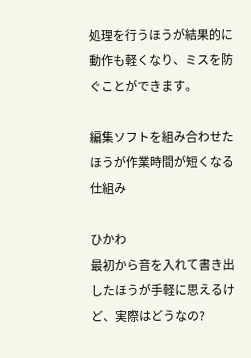処理を行うほうが結果的に動作も軽くなり、ミスを防ぐことができます。

編集ソフトを組み合わせたほうが作業時間が短くなる仕組み

ひかわ
最初から音を入れて書き出したほうが手軽に思えるけど、実際はどうなの?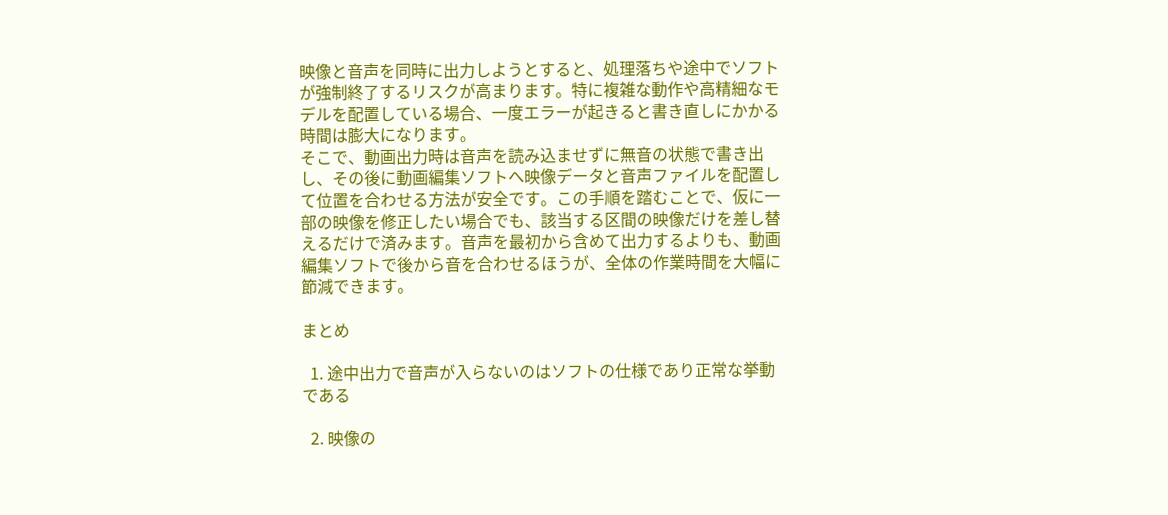映像と音声を同時に出力しようとすると、処理落ちや途中でソフトが強制終了するリスクが高まります。特に複雑な動作や高精細なモデルを配置している場合、一度エラーが起きると書き直しにかかる時間は膨大になります。
そこで、動画出力時は音声を読み込ませずに無音の状態で書き出し、その後に動画編集ソフトへ映像データと音声ファイルを配置して位置を合わせる方法が安全です。この手順を踏むことで、仮に一部の映像を修正したい場合でも、該当する区間の映像だけを差し替えるだけで済みます。音声を最初から含めて出力するよりも、動画編集ソフトで後から音を合わせるほうが、全体の作業時間を大幅に節減できます。

まとめ

  1. 途中出力で音声が入らないのはソフトの仕様であり正常な挙動である

  2. 映像の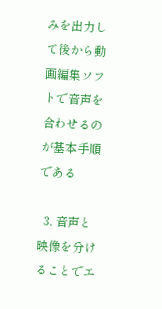みを出力して後から動画編集ソフトで音声を合わせるのが基本手順である

  3. 音声と映像を分けることでエ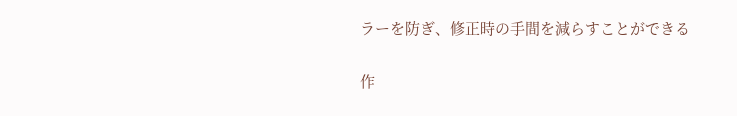ラーを防ぎ、修正時の手間を減らすことができる

作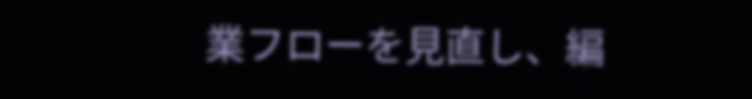業フローを見直し、編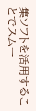集ソフトを活用することでスムー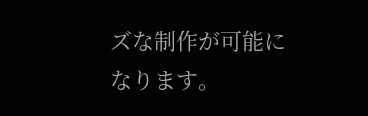ズな制作が可能になります。